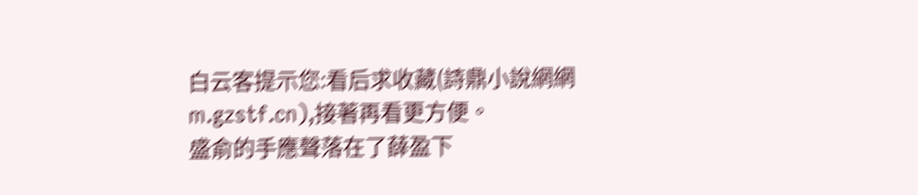白云客提示您:看后求收藏(詩鼎小說網網m.gzstf.cn),接著再看更方便。
盛俞的手應聲落在了薛盈下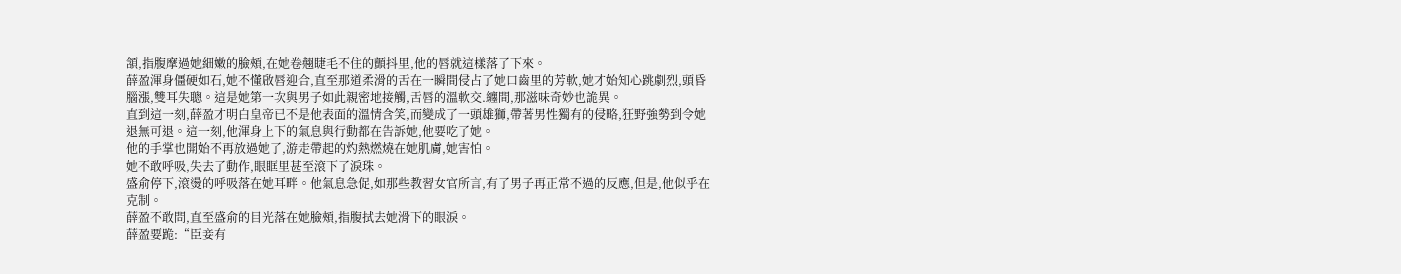頷,指腹摩過她細嫩的臉頰,在她卷翹睫毛不住的顫抖里,他的唇就這樣落了下來。
薛盈渾身僵硬如石,她不懂啟唇迎合,直至那道柔滑的舌在一瞬間侵占了她口齒里的芳軟,她才始知心跳劇烈,頭昏腦漲,雙耳失聰。這是她第一次與男子如此親密地接觸,舌唇的溫軟交.纏間,那滋味奇妙也詭異。
直到這一刻,薛盈才明白皇帝已不是他表面的溫情含笑,而變成了一頭雄獅,帶著男性獨有的侵略,狂野強勢到令她退無可退。這一刻,他渾身上下的氣息與行動都在告訴她,他要吃了她。
他的手掌也開始不再放過她了,游走帶起的灼熱燃燒在她肌膚,她害怕。
她不敢呼吸,失去了動作,眼眶里甚至滾下了淚珠。
盛俞停下,滾燙的呼吸落在她耳畔。他氣息急促,如那些教習女官所言,有了男子再正常不過的反應,但是,他似乎在克制。
薛盈不敢問,直至盛俞的目光落在她臉頰,指腹拭去她滑下的眼淚。
薛盈要跪:“臣妾有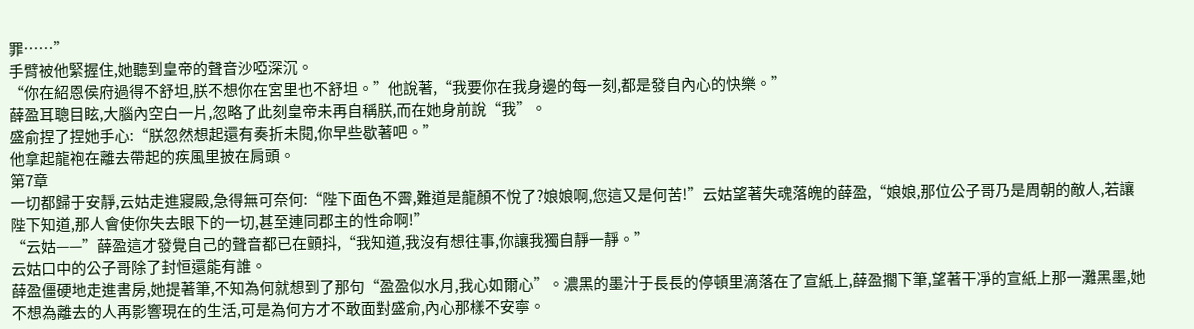罪……”
手臂被他緊握住,她聽到皇帝的聲音沙啞深沉。
“你在紹恩侯府過得不舒坦,朕不想你在宮里也不舒坦。”他說著,“我要你在我身邊的每一刻,都是發自內心的快樂。”
薛盈耳聰目眩,大腦內空白一片,忽略了此刻皇帝未再自稱朕,而在她身前說“我”。
盛俞捏了捏她手心:“朕忽然想起還有奏折未閱,你早些歇著吧。”
他拿起龍袍在離去帶起的疾風里披在肩頭。
第7章
一切都歸于安靜,云姑走進寢殿,急得無可奈何:“陛下面色不霽,難道是龍顏不悅了?娘娘啊,您這又是何苦!”云姑望著失魂落魄的薛盈,“娘娘,那位公子哥乃是周朝的敵人,若讓陛下知道,那人會使你失去眼下的一切,甚至連同郡主的性命啊!”
“云姑——”薛盈這才發覺自己的聲音都已在顫抖,“我知道,我沒有想往事,你讓我獨自靜一靜。”
云姑口中的公子哥除了封恒還能有誰。
薛盈僵硬地走進書房,她提著筆,不知為何就想到了那句“盈盈似水月,我心如爾心”。濃黑的墨汁于長長的停頓里滴落在了宣紙上,薛盈擱下筆,望著干凈的宣紙上那一灘黑墨,她不想為離去的人再影響現在的生活,可是為何方才不敢面對盛俞,內心那樣不安寧。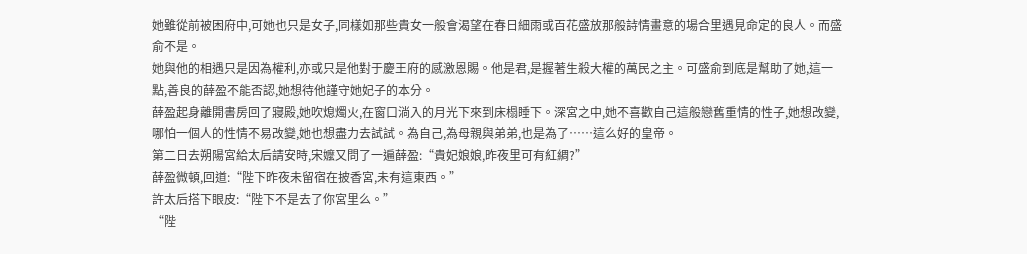她雖從前被困府中,可她也只是女子,同樣如那些貴女一般會渴望在春日細雨或百花盛放那般詩情畫意的場合里遇見命定的良人。而盛俞不是。
她與他的相遇只是因為權利,亦或只是他對于慶王府的感激恩賜。他是君,是握著生殺大權的萬民之主。可盛俞到底是幫助了她,這一點,善良的薛盈不能否認,她想待他謹守她妃子的本分。
薛盈起身離開書房回了寢殿,她吹熄燭火,在窗口淌入的月光下來到床榻睡下。深宮之中,她不喜歡自己這般戀舊重情的性子,她想改變,哪怕一個人的性情不易改變,她也想盡力去試試。為自己,為母親與弟弟,也是為了……這么好的皇帝。
第二日去朔陽宮給太后請安時,宋嬤又問了一遍薛盈:“貴妃娘娘,昨夜里可有紅綢?”
薛盈微頓,回道:“陛下昨夜未留宿在披香宮,未有這東西。”
許太后搭下眼皮:“陛下不是去了你宮里么。”
“陛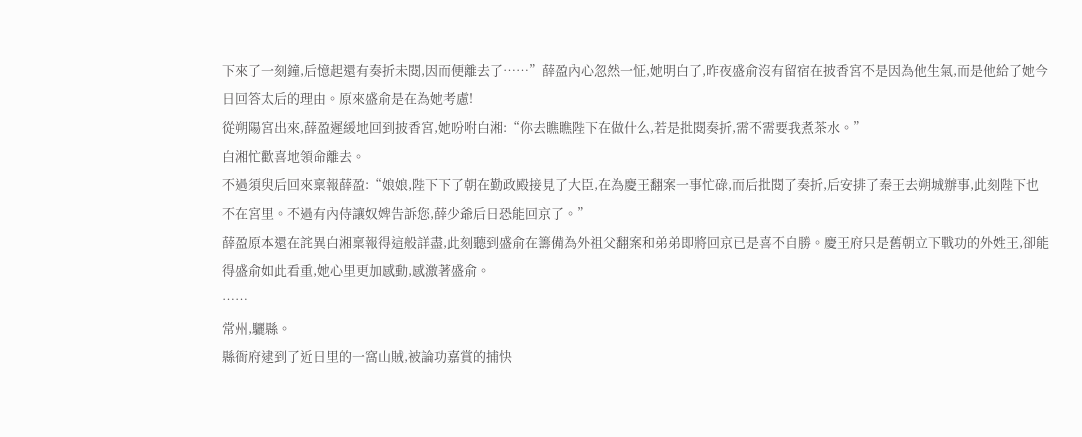下來了一刻鐘,后憶起還有奏折未閱,因而便離去了……”薛盈內心忽然一怔,她明白了,昨夜盛俞沒有留宿在披香宮不是因為他生氣,而是他給了她今日回答太后的理由。原來盛俞是在為她考慮!
從朔陽宮出來,薛盈遲緩地回到披香宮,她吩咐白湘:“你去瞧瞧陛下在做什么,若是批閱奏折,需不需要我煮茶水。”
白湘忙歡喜地領命離去。
不過須臾后回來稟報薛盈:“娘娘,陛下下了朝在勤政殿接見了大臣,在為慶王翻案一事忙碌,而后批閱了奏折,后安排了秦王去朔城辦事,此刻陛下也不在宮里。不過有內侍讓奴婢告訴您,薛少爺后日恐能回京了。”
薛盈原本還在詫異白湘稟報得這般詳盡,此刻聽到盛俞在籌備為外祖父翻案和弟弟即將回京已是喜不自勝。慶王府只是舊朝立下戰功的外姓王,卻能得盛俞如此看重,她心里更加感動,感激著盛俞。
……
常州,驪縣。
縣衙府逮到了近日里的一窩山賊,被論功嘉賞的捕快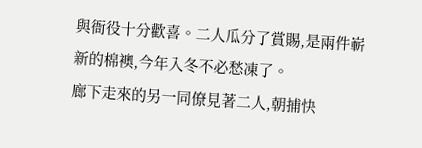與衙役十分歡喜。二人瓜分了賞賜,是兩件嶄新的棉襖,今年入冬不必愁凍了。
廊下走來的另一同僚見著二人,朝捕快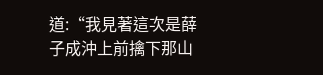道:“我見著這次是薛子成沖上前擒下那山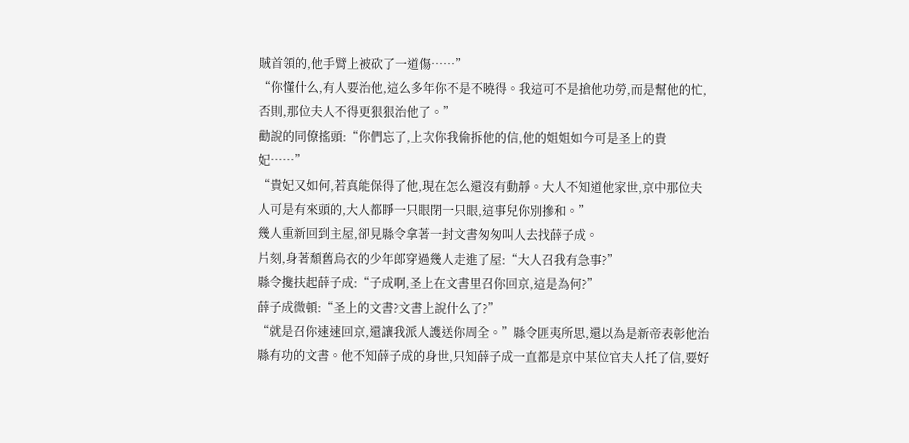賊首領的,他手臂上被砍了一道傷……”
“你懂什么,有人要治他,這么多年你不是不曉得。我這可不是搶他功勞,而是幫他的忙,否則,那位夫人不得更狠狠治他了。”
勸說的同僚搖頭:“你們忘了,上次你我偷拆他的信,他的姐姐如今可是圣上的貴妃……”
“貴妃又如何,若真能保得了他,現在怎么還沒有動靜。大人不知道他家世,京中那位夫人可是有來頭的,大人都睜一只眼閉一只眼,這事兒你別摻和。”
幾人重新回到主屋,卻見縣令拿著一封文書匆匆叫人去找薛子成。
片刻,身著頹舊烏衣的少年郎穿過幾人走進了屋:“大人召我有急事?”
縣令攙扶起薛子成:“子成啊,圣上在文書里召你回京,這是為何?”
薛子成微頓:“圣上的文書?文書上說什么了?”
“就是召你速速回京,還讓我派人護送你周全。”縣令匪夷所思,還以為是新帝表彰他治縣有功的文書。他不知薛子成的身世,只知薛子成一直都是京中某位官夫人托了信,要好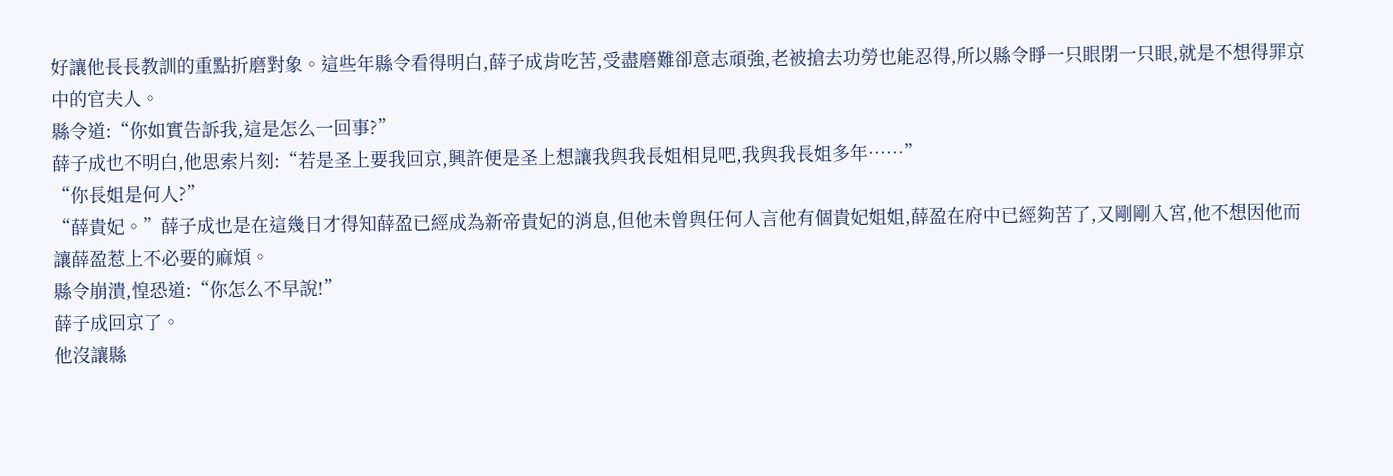好讓他長長教訓的重點折磨對象。這些年縣令看得明白,薛子成肯吃苦,受盡磨難卻意志頑強,老被搶去功勞也能忍得,所以縣令睜一只眼閉一只眼,就是不想得罪京中的官夫人。
縣令道:“你如實告訴我,這是怎么一回事?”
薛子成也不明白,他思索片刻:“若是圣上要我回京,興許便是圣上想讓我與我長姐相見吧,我與我長姐多年……”
“你長姐是何人?”
“薛貴妃。”薛子成也是在這幾日才得知薛盈已經成為新帝貴妃的消息,但他未曾與任何人言他有個貴妃姐姐,薛盈在府中已經夠苦了,又剛剛入宮,他不想因他而讓薛盈惹上不必要的麻煩。
縣令崩潰,惶恐道:“你怎么不早說!”
薛子成回京了。
他沒讓縣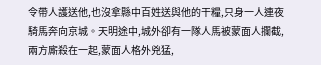令帶人護送他,也沒拿縣中百姓送與他的干糧,只身一人連夜騎馬奔向京城。天明途中,城外卻有一隊人馬被蒙面人攔截,兩方廝殺在一起,蒙面人格外兇猛,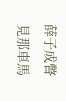薛子成瞥見那車馬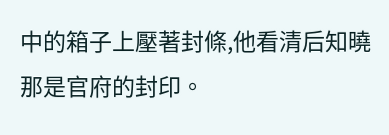中的箱子上壓著封條,他看清后知曉那是官府的封印。